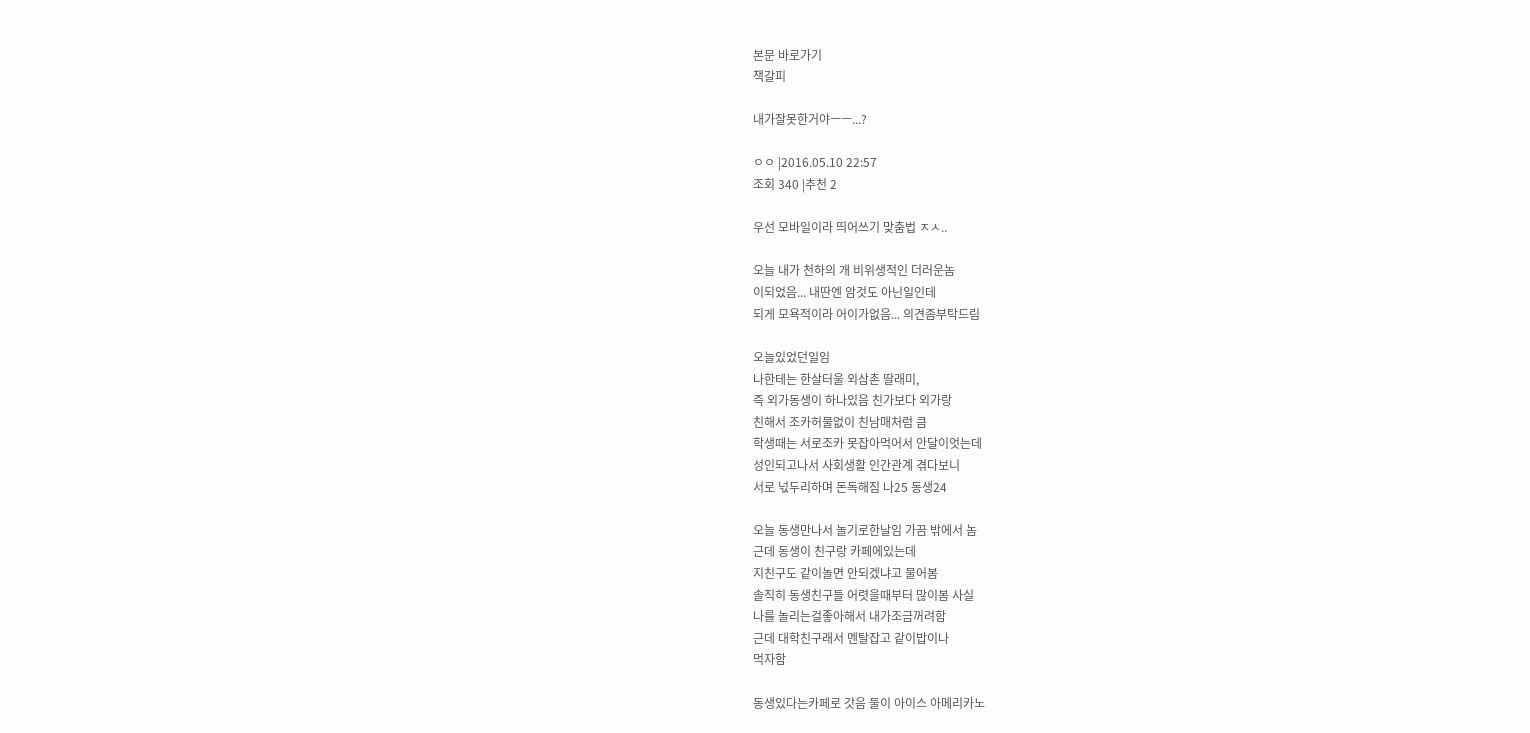본문 바로가기
책갈피

내가잘못한거야ㅡㅡ...?

ㅇㅇ |2016.05.10 22:57
조회 340 |추천 2

우선 모바일이라 띄어쓰기 맞춤법 ㅈㅅ..

오늘 내가 천하의 개 비위생적인 더러운놈
이되었음... 내딴엔 암것도 아닌일인데
되게 모욕적이라 어이가없음... 의견좀부탁드림

오늘있었던일임
나한테는 한살터울 외삼촌 딸래미,
즉 외가동생이 하나있음 친가보다 외가랑
친해서 조카허물없이 친남매처럼 큼
학생때는 서로조카 못잡아먹어서 안달이엇는데
성인되고나서 사회생활 인간관계 겪다보니
서로 넋두리하며 돈독해짐 나25 동생24

오늘 동생만나서 놀기로한날임 가끔 밖에서 놈
근데 동생이 친구랑 카페에있는데
지친구도 같이놀면 안되겠냐고 물어봄
솔직히 동생친구들 어렷을때부터 많이봄 사실
나를 놀리는걸좋아해서 내가조금꺼려함
근데 대학친구래서 멘탈잡고 같이밥이나
먹자함

동생있다는카페로 갓음 둘이 아이스 아메리카노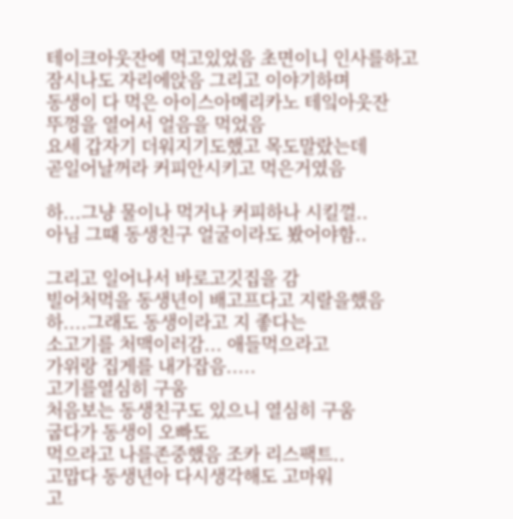테이크아웃잔에 먹고있었음 초면이니 인사를하고
잠시나도 자리에앉음 그리고 이야기하며
동생이 다 먹은 아이스아메리카노 테잌아웃잔
뚜껑을 열어서 얼음을 먹었음
요세 갑자기 더워지기도했고 목도말랐는데
곧일어날꺼라 커피안시키고 먹은거였음

하...그냥 물이나 먹거나 커피하나 시킬껄..
아님 그때 동생친구 얼굴이라도 봤어야함..

그리고 일어나서 바로고깃집을 감
빌어처먹을 동생년이 배고프다고 지랄을했음
하....그래도 동생이라고 지 좋다는
소고기를 처맥이러감... 애들먹으라고
가위랑 집게를 내가잡음.....
고기를열심히 구움
처음보는 동생친구도 있으니 열심히 구움
굽다가 동생이 오빠도
먹으라고 나를존중했음 조카 리스팩트..
고맙다 동생년아 다시생각해도 고마워
고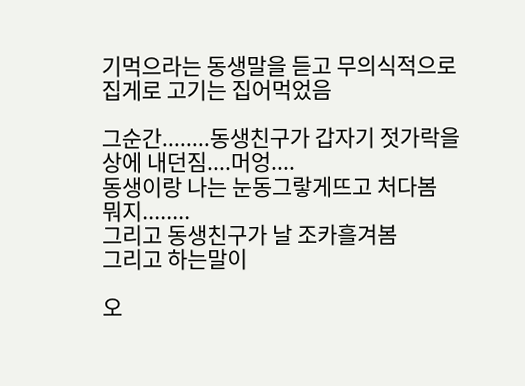기먹으라는 동생말을 듣고 무의식적으로
집게로 고기는 집어먹었음

그순간........동생친구가 갑자기 젓가락을
상에 내던짐....머엉....
동생이랑 나는 눈동그랗게뜨고 처다봄
뭐지........
그리고 동생친구가 날 조카흘겨봄
그리고 하는말이

오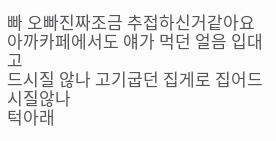빠 오빠진짜조금 추접하신거같아요
아까카페에서도 얘가 먹던 얼음 입대고
드시질 않나 고기굽던 집게로 집어드시질않나
턱아래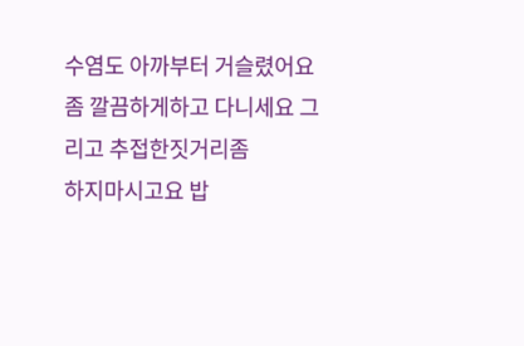수염도 아까부터 거슬렸어요
좀 깔끔하게하고 다니세요 그리고 추접한짓거리좀
하지마시고요 밥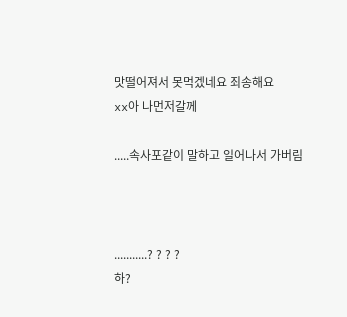맛떨어져서 못먹겠네요 죄송해요
xx아 나먼저갈께

.....속사포같이 말하고 일어나서 가버림



...........? ? ? ?
하?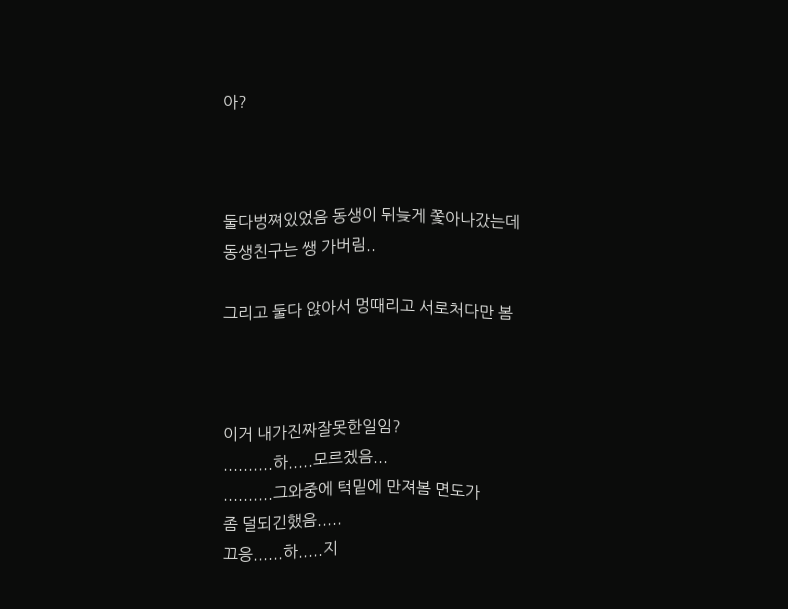아?



둘다벙쪄있었음 동생이 뒤늦게 쫓아나갔는데
동생친구는 쌩 가버림..

그리고 둘다 앉아서 멍때리고 서로처다만 봄



이거 내가진짜잘못한일임?
..........하.....모르겠음...
..........그와중에 턱밑에 만져봄 면도가
좀 덜되긴했음.....
끄응......하.....지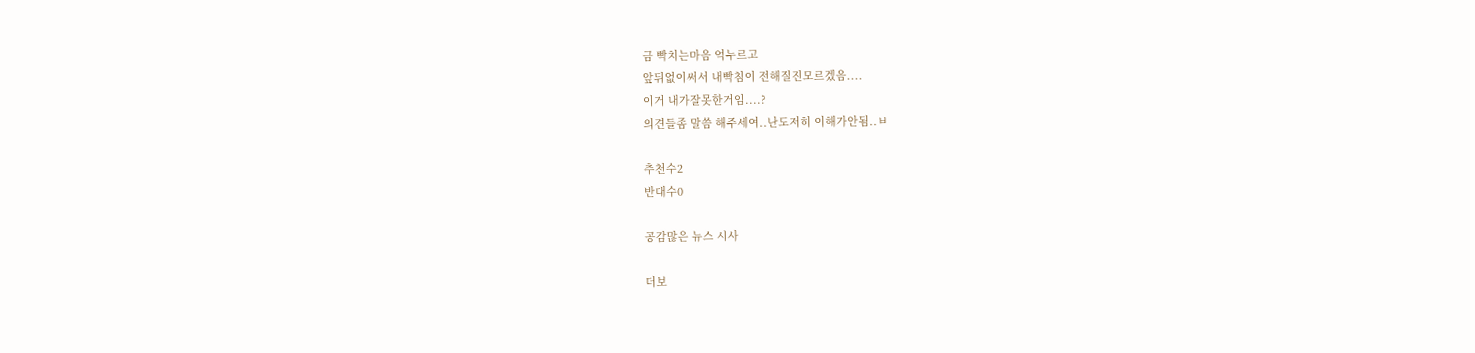금 빡치는마음 억누르고
앞뒤없이써서 내빡침이 전해질진모르겠음....
이거 내가잘못한거임....?
의견들좀 말씀 해주세여..난도저히 이해가안됨..ㅂ

추천수2
반대수0

공감많은 뉴스 시사

더보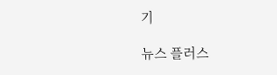기

뉴스 플러스